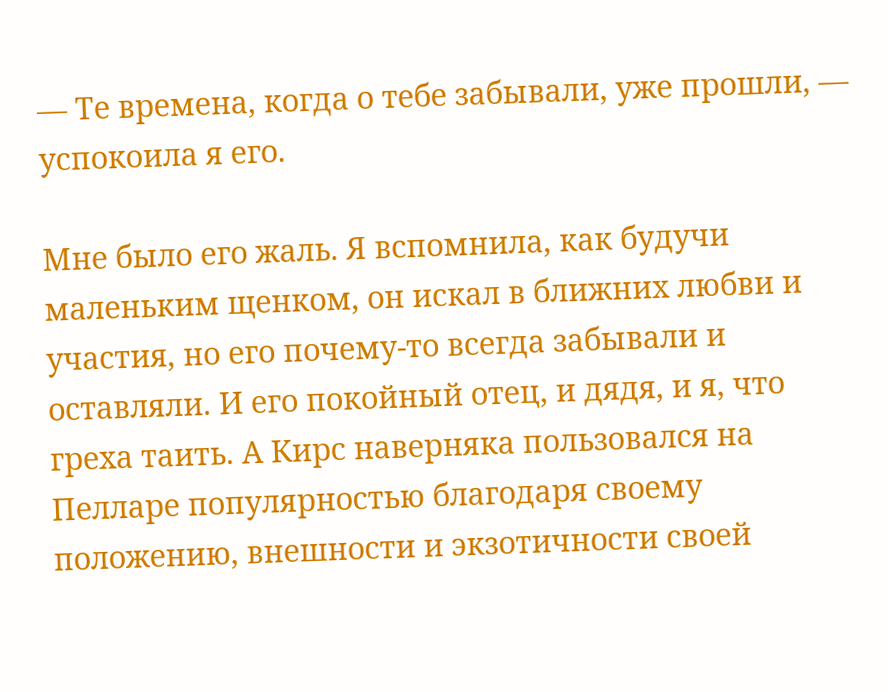— Те времена, когда о тебе забывали, уже прошли, — успокоила я его.

Мне было его жаль. Я вспомнила, как будучи маленьким щенком, он искал в ближних любви и участия, но его почему-то всегда забывали и оставляли. И его покойный отец, и дядя, и я, что греха таить. А Кирс наверняка пользовался на Пелларе популярностью благодаря своему положению, внешности и экзотичности своей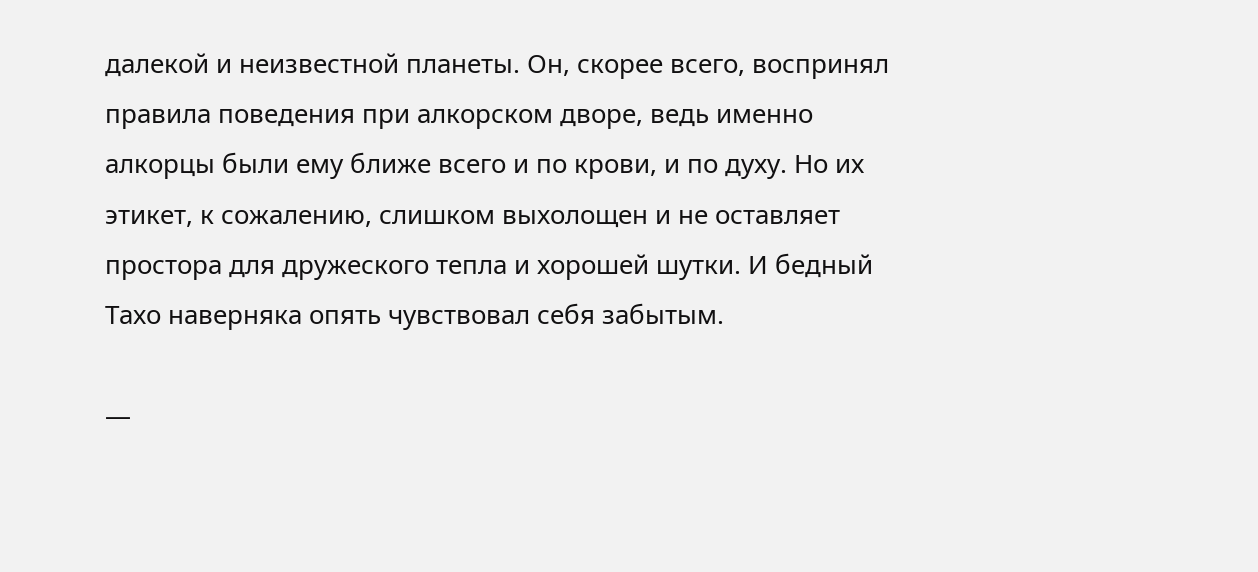далекой и неизвестной планеты. Он, скорее всего, воспринял правила поведения при алкорском дворе, ведь именно алкорцы были ему ближе всего и по крови, и по духу. Но их этикет, к сожалению, слишком выхолощен и не оставляет простора для дружеского тепла и хорошей шутки. И бедный Тахо наверняка опять чувствовал себя забытым.

—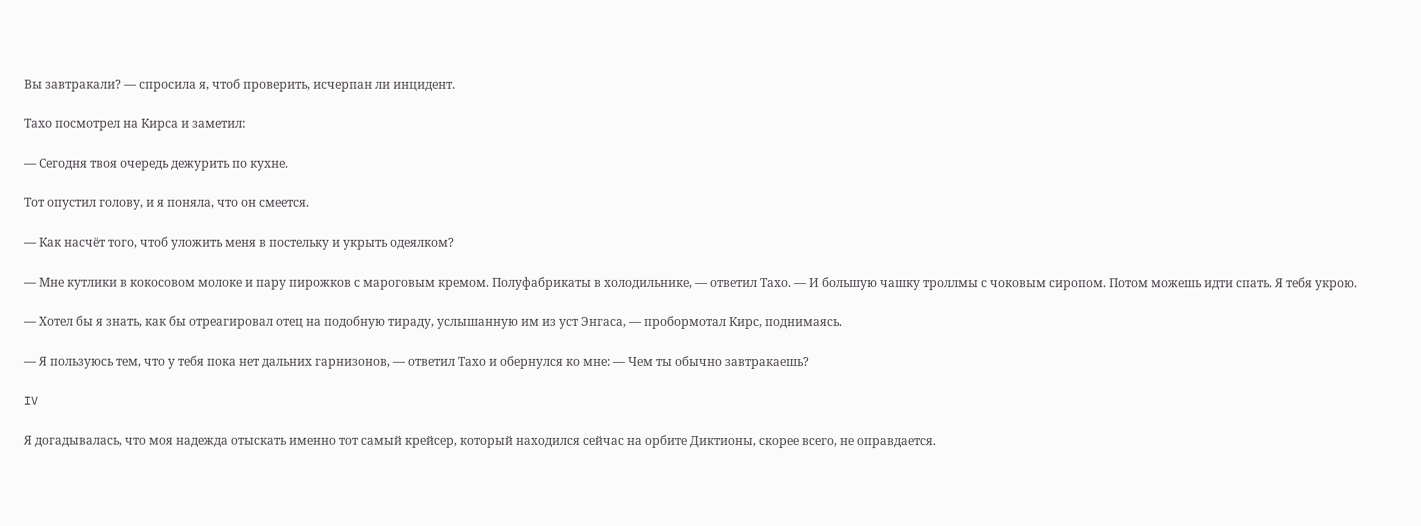Вы завтракали? — спросила я, чтоб проверить, исчерпан ли инцидент.

Тахо посмотрел на Кирса и заметил:

— Сегодня твоя очередь дежурить по кухне.

Тот опустил голову, и я поняла, что он смеется.

— Как насчёт того, чтоб уложить меня в постельку и укрыть одеялком?

— Мне кутлики в кокосовом молоке и пару пирожков с мароговым кремом. Полуфабрикаты в холодильнике, — ответил Тахо. — И большую чашку троллмы с чоковым сиропом. Потом можешь идти спать. Я тебя укрою.

— Хотел бы я знать, как бы отреагировал отец на подобную тираду, услышанную им из уст Энгаса, — пробормотал Кирс, поднимаясь.

— Я пользуюсь тем, что у тебя пока нет дальних гарнизонов, — ответил Тахо и обернулся ко мне: — Чем ты обычно завтракаешь?

IV

Я догадывалась, что моя надежда отыскать именно тот самый крейсер, который находился сейчас на орбите Диктионы, скорее всего, не оправдается.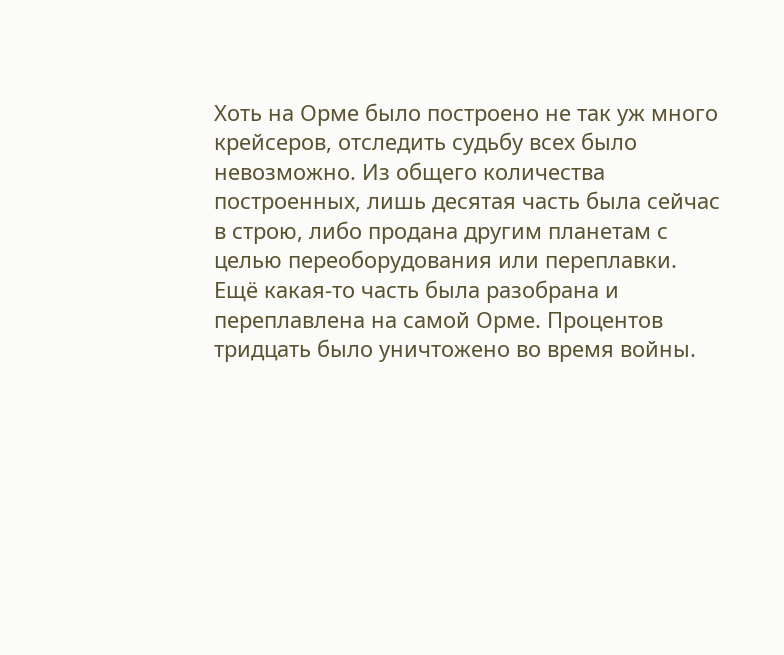Хоть на Орме было построено не так уж много крейсеров, отследить судьбу всех было невозможно. Из общего количества построенных, лишь десятая часть была сейчас в строю, либо продана другим планетам с целью переоборудования или переплавки. Ещё какая-то часть была разобрана и переплавлена на самой Орме. Процентов тридцать было уничтожено во время войны.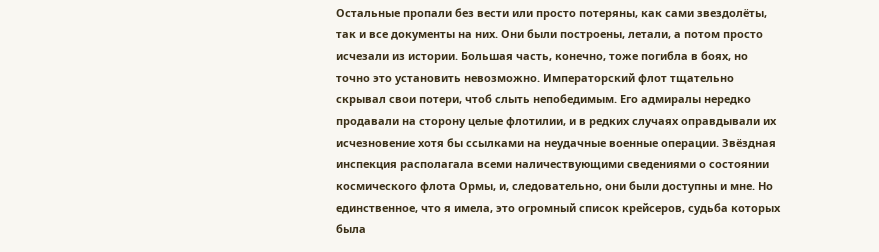Остальные пропали без вести или просто потеряны, как сами звездолёты, так и все документы на них. Они были построены, летали, а потом просто исчезали из истории. Большая часть, конечно, тоже погибла в боях, но точно это установить невозможно. Императорский флот тщательно скрывал свои потери, чтоб слыть непобедимым. Его адмиралы нередко продавали на сторону целые флотилии, и в редких случаях оправдывали их исчезновение хотя бы ссылками на неудачные военные операции. Звёздная инспекция располагала всеми наличествующими сведениями о состоянии космического флота Ормы, и, следовательно, они были доступны и мне. Но единственное, что я имела, это огромный список крейсеров, судьба которых была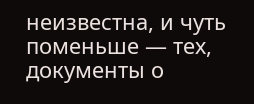неизвестна, и чуть поменьше — тех, документы о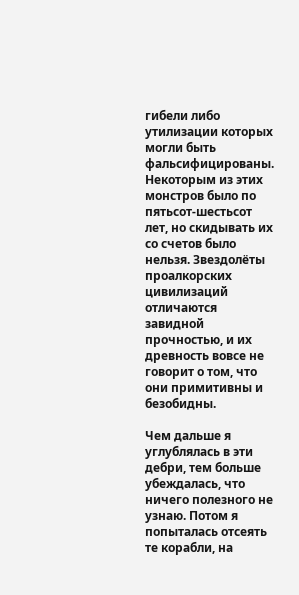гибели либо утилизации которых могли быть фальсифицированы. Некоторым из этих монстров было по пятьсот-шестьсот лет, но скидывать их со счетов было нельзя. Звездолёты проалкорских цивилизаций отличаются завидной прочностью, и их древность вовсе не говорит о том, что они примитивны и безобидны.

Чем дальше я углублялась в эти дебри, тем больше убеждалась, что ничего полезного не узнаю. Потом я попыталась отсеять те корабли, на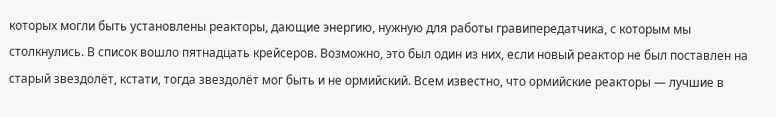которых могли быть установлены реакторы, дающие энергию, нужную для работы гравипередатчика, с которым мы столкнулись. В список вошло пятнадцать крейсеров. Возможно, это был один из них, если новый реактор не был поставлен на старый звездолёт, кстати, тогда звездолёт мог быть и не ормийский. Всем известно, что ормийские реакторы — лучшие в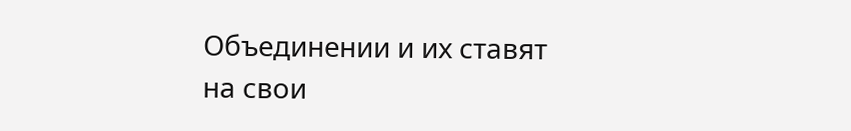Объединении и их ставят на свои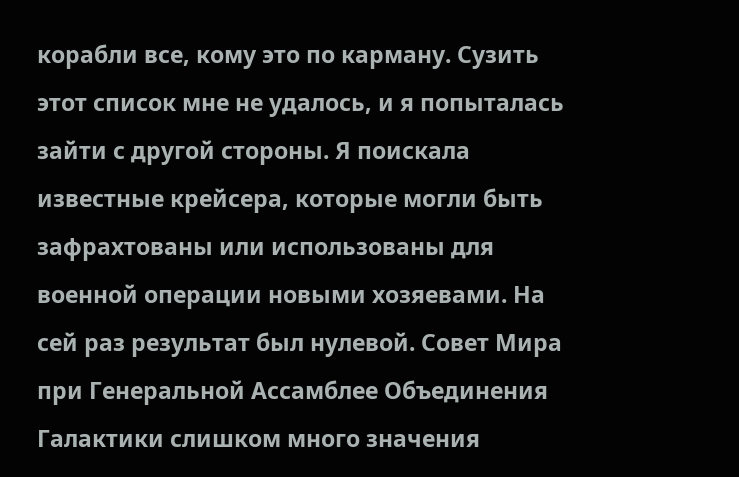корабли все, кому это по карману. Сузить этот список мне не удалось, и я попыталась зайти с другой стороны. Я поискала известные крейсера, которые могли быть зафрахтованы или использованы для военной операции новыми хозяевами. На сей раз результат был нулевой. Совет Мира при Генеральной Ассамблее Объединения Галактики слишком много значения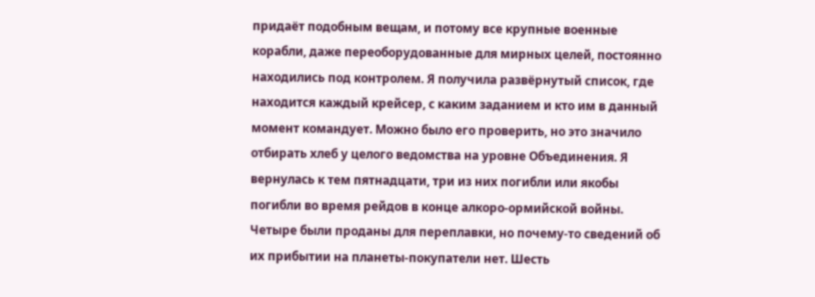придаёт подобным вещам, и потому все крупные военные корабли, даже переоборудованные для мирных целей, постоянно находились под контролем. Я получила развёрнутый список, где находится каждый крейсер, с каким заданием и кто им в данный момент командует. Можно было его проверить, но это значило отбирать хлеб у целого ведомства на уровне Объединения. Я вернулась к тем пятнадцати, три из них погибли или якобы погибли во время рейдов в конце алкоро-ормийской войны. Четыре были проданы для переплавки, но почему-то сведений об их прибытии на планеты-покупатели нет. Шесть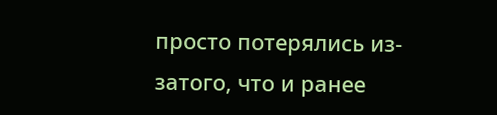просто потерялись из-затого, что и ранее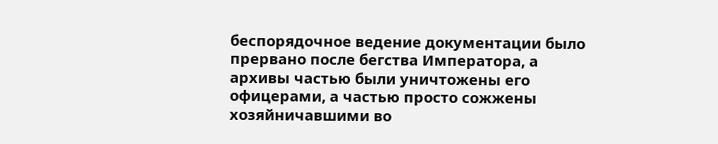беспорядочное ведение документации было прервано после бегства Императора, а архивы частью были уничтожены его офицерами, а частью просто сожжены хозяйничавшими во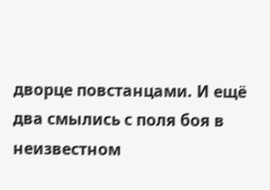дворце повстанцами. И ещё два смылись с поля боя в неизвестном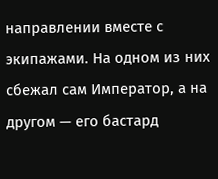направлении вместе с экипажами. На одном из них сбежал сам Император, а на другом — его бастард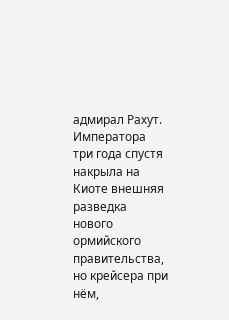адмирал Рахут. Императора три года спустя накрыла на Киоте внешняя разведка нового ормийского правительства, но крейсера при нём,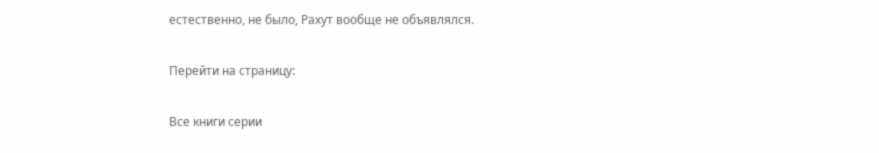естественно, не было, Рахут вообще не объявлялся.

Перейти на страницу:

Все книги серии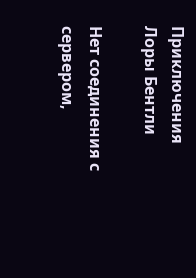Приключения Лоры Бентли

Нет соединения с сервером,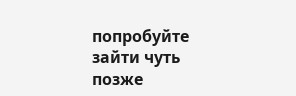попробуйте зайти чуть позже